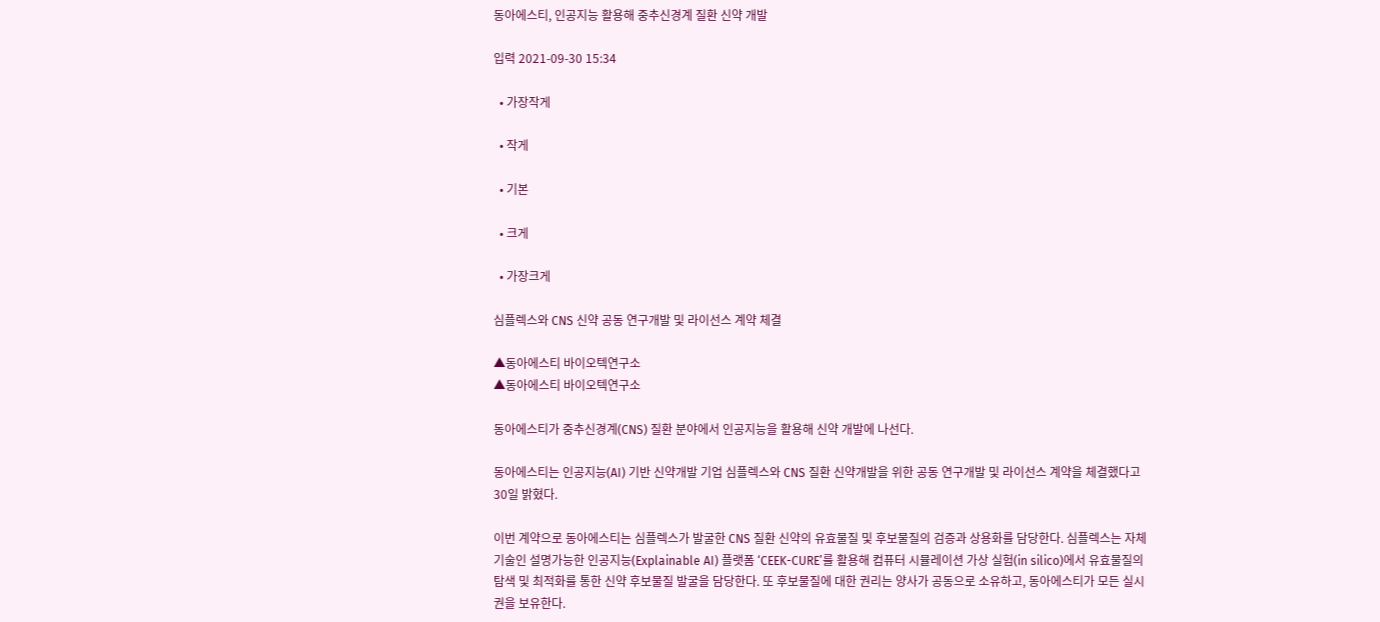동아에스티, 인공지능 활용해 중추신경계 질환 신약 개발

입력 2021-09-30 15:34

  • 가장작게

  • 작게

  • 기본

  • 크게

  • 가장크게

심플렉스와 CNS 신약 공동 연구개발 및 라이선스 계약 체결

▲동아에스티 바이오텍연구소
▲동아에스티 바이오텍연구소

동아에스티가 중추신경계(CNS) 질환 분야에서 인공지능을 활용해 신약 개발에 나선다.

동아에스티는 인공지능(AI) 기반 신약개발 기업 심플렉스와 CNS 질환 신약개발을 위한 공동 연구개발 및 라이선스 계약을 체결했다고 30일 밝혔다.

이번 계약으로 동아에스티는 심플렉스가 발굴한 CNS 질환 신약의 유효물질 및 후보물질의 검증과 상용화를 담당한다. 심플렉스는 자체 기술인 설명가능한 인공지능(Explainable AI) 플랫폼 ‘CEEK-CURE’를 활용해 컴퓨터 시뮬레이션 가상 실험(in silico)에서 유효물질의 탐색 및 최적화를 통한 신약 후보물질 발굴을 담당한다. 또 후보물질에 대한 권리는 양사가 공동으로 소유하고, 동아에스티가 모든 실시권을 보유한다.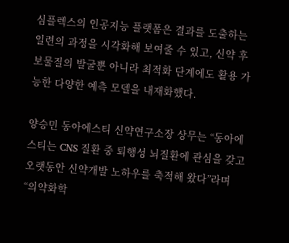심플렉스의 인공지능 플랫폼은 결과를 도출하는 일련의 과정을 시각화해 보여줄 수 있고, 신약 후보물질의 발굴뿐 아니라 최적화 단계에도 활용 가능한 다양한 예측 모델을 내재화했다.

양승민 동아에스티 신약연구소장 상무는 “동아에스티는 CNS 질환 중 퇴행성 뇌질환에 관심을 갖고 오랫동안 신약개발 노하우를 축적해 왔다”라며 “의약화학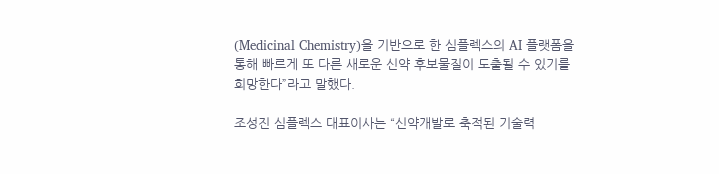(Medicinal Chemistry)을 기반으로 한 심플렉스의 AI 플랫폼을 통해 빠르게 또 다른 새로운 신약 후보물질이 도출될 수 있기를 희망한다”라고 말했다.

조성진 심플렉스 대표이사는 “신약개발로 축적된 기술력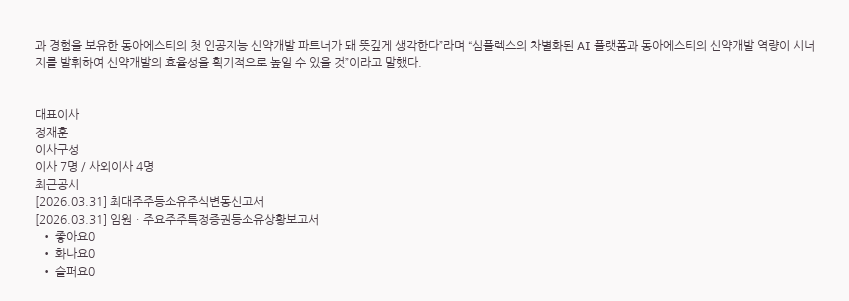과 경험을 보유한 동아에스티의 첫 인공지능 신약개발 파트너가 돼 뜻깊게 생각한다”라며 “심플렉스의 차별화된 AI 플랫폼과 동아에스티의 신약개발 역량이 시너지를 발휘하여 신약개발의 효율성을 획기적으로 높일 수 있을 것”이라고 말했다.


대표이사
정재훈
이사구성
이사 7명 / 사외이사 4명
최근공시
[2026.03.31] 최대주주등소유주식변동신고서
[2026.03.31] 임원ㆍ주요주주특정증권등소유상황보고서
  • 좋아요0
  • 화나요0
  • 슬퍼요0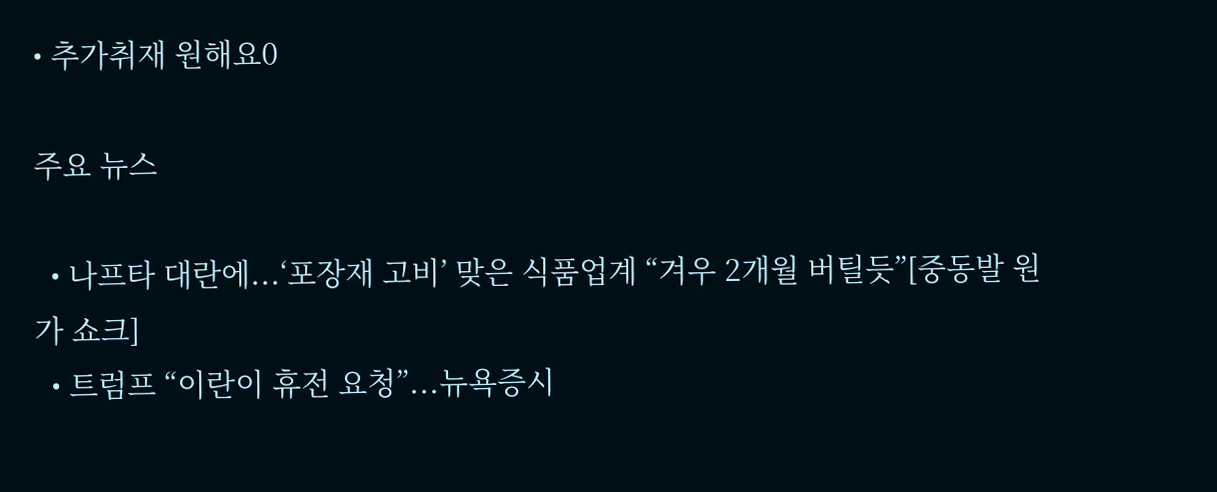• 추가취재 원해요0

주요 뉴스

  • 나프타 대란에...‘포장재 고비’ 맞은 식품업계 “겨우 2개월 버틸듯”[중동발 원가 쇼크]
  • 트럼프 “이란이 휴전 요청”...뉴욕증시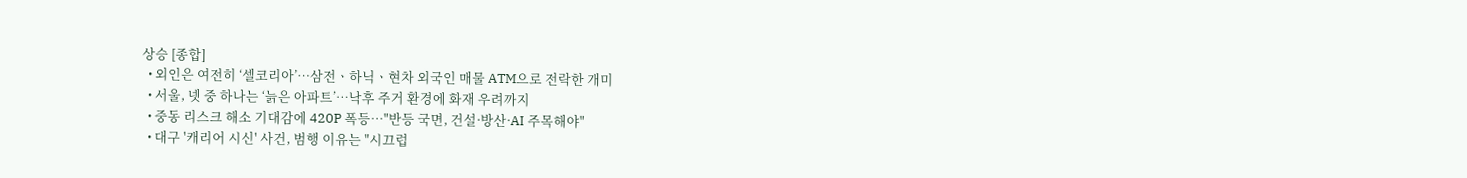상승 [종합]
  • 외인은 여전히 ‘셀코리아’⋯삼전ㆍ하닉ㆍ현차 외국인 매물 ATM으로 전락한 개미
  • 서울, 넷 중 하나는 ‘늙은 아파트’…낙후 주거 환경에 화재 우려까지
  • 중동 리스크 해소 기대감에 420P 폭등…"반등 국면, 건설·방산·AI 주목해야"
  • 대구 '캐리어 시신' 사건, 범행 이유는 "시끄럽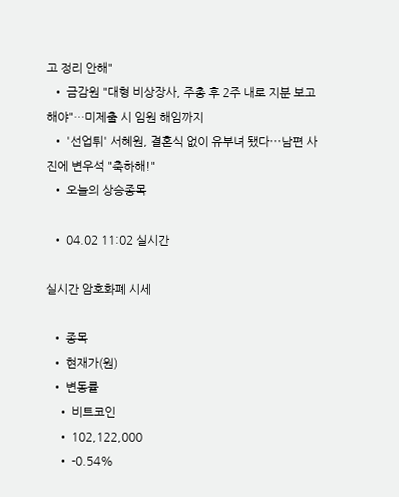고 정리 안해"
  • 금감원 "대형 비상장사, 주총 후 2주 내로 지분 보고해야"…미제출 시 임원 해임까지
  • '선업튀' 서혜원, 결혼식 없이 유부녀 됐다⋯남편 사진에 변우석 "축하해!"
  • 오늘의 상승종목

  • 04.02 11:02 실시간

실시간 암호화폐 시세

  • 종목
  • 현재가(원)
  • 변동률
    • 비트코인
    • 102,122,000
    • -0.54%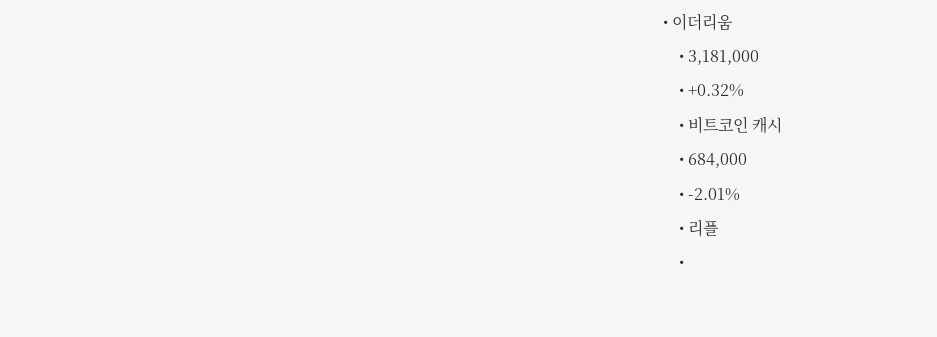• 이더리움
    • 3,181,000
    • +0.32%
    • 비트코인 캐시
    • 684,000
    • -2.01%
    • 리플
    •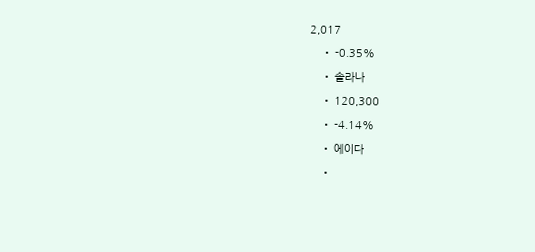2,017
    • -0.35%
    • 솔라나
    • 120,300
    • -4.14%
    • 에이다
    •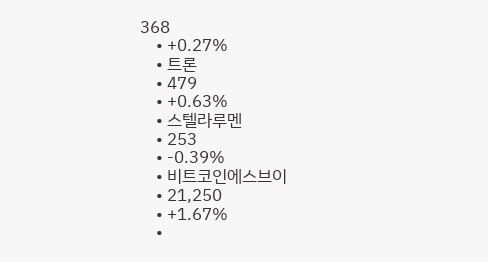368
    • +0.27%
    • 트론
    • 479
    • +0.63%
    • 스텔라루멘
    • 253
    • -0.39%
    • 비트코인에스브이
    • 21,250
    • +1.67%
    •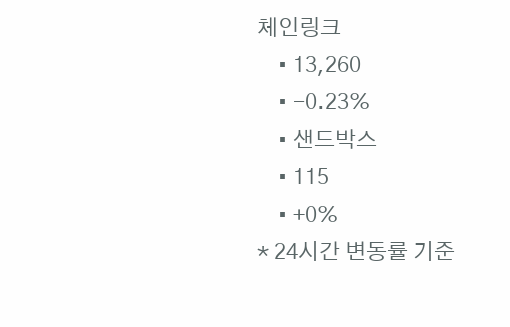체인링크
    • 13,260
    • -0.23%
    • 샌드박스
    • 115
    • +0%
* 24시간 변동률 기준